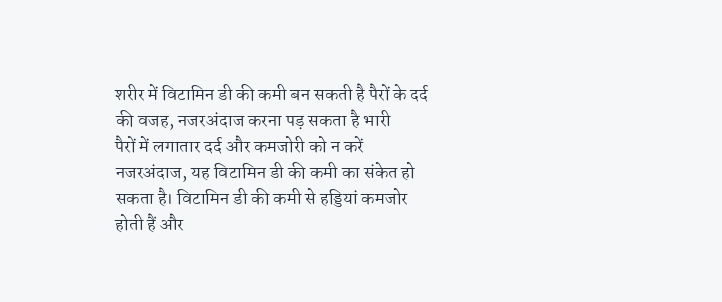शरीर में विटामिन डी की कमी बन सकती है पैरों के दर्द की वजह, नजरअंदाज करना पड़ सकता है भारी
पैरों में लगातार दर्द और कमजोरी को न करें नजरअंदाज, यह विटामिन डी की कमी का संकेत हो सकता है। विटामिन डी की कमी से हड्डियां कमजोर होती हैं और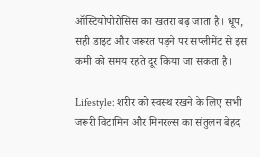ऑस्टियोपोरोसिस का खतरा बढ़ जाता है। धूप, सही डाइट और जरूरत पड़ने पर सप्लीमेंट से इस कमी को समय रहते दूर किया जा सकता है।

Lifestyle: शरीर को स्वस्थ रखने के लिए सभी जरूरी विटामिन और मिनरल्स का संतुलन बेहद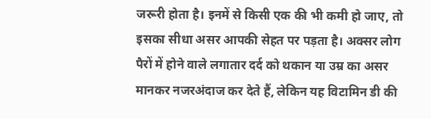जरूरी होता है। इनमें से किसी एक की भी कमी हो जाए, तो इसका सीधा असर आपकी सेहत पर पड़ता है। अक्सर लोग पैरों में होने वाले लगातार दर्द को थकान या उम्र का असर मानकर नजरअंदाज कर देते हैं, लेकिन यह विटामिन डी की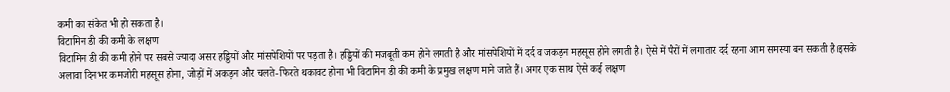कमी का संकेत भी हो सकता है।
विटामिन डी की कमी के लक्षण
विटामिन डी की कमी होने पर सबसे ज्यादा असर हड्डियों और मांसपेशियों पर पड़ता है। हड्डियों की मजबूती कम होने लगती है और मांसपेशियों में दर्द व जकड़न महसूस होने लगती है। ऐसे में पैरों में लगातार दर्द रहना आम समस्या बन सकती है।इसके अलावा दिनभर कमजोरी महसूस होना, जोड़ों में अकड़न और चलते-फिरते थकावट होना भी विटामिन डी की कमी के प्रमुख लक्षण माने जाते हैं। अगर एक साथ ऐसे कई लक्षण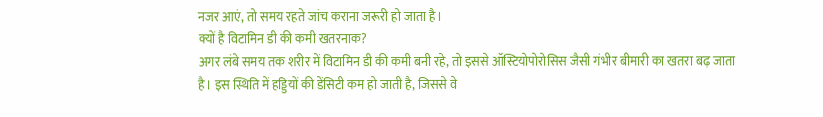नजर आएं, तो समय रहते जांच कराना जरूरी हो जाता है।
क्यों है विटामिन डी की कमी खतरनाक?
अगर लंबे समय तक शरीर में विटामिन डी की कमी बनी रहे, तो इससे ऑस्टियोपोरोसिस जैसी गंभीर बीमारी का खतरा बढ़ जाता है। इस स्थिति में हड्डियों की डेंसिटी कम हो जाती है, जिससे वे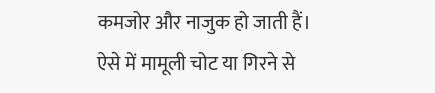कमजोर और नाजुक हो जाती हैं। ऐसे में मामूली चोट या गिरने से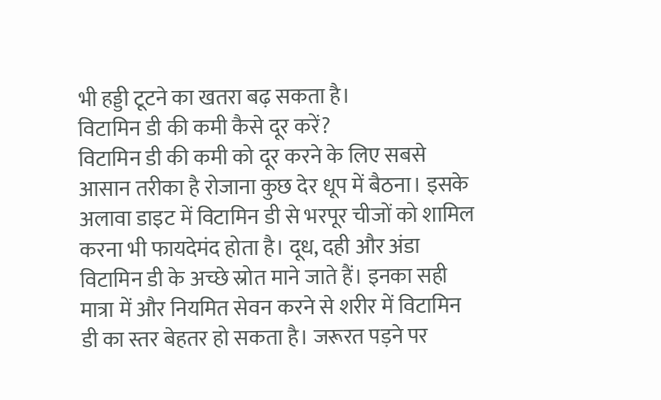भी हड्डी टूटने का खतरा बढ़ सकता है।
विटामिन डी की कमी कैसे दूर करें?
विटामिन डी की कमी को दूर करने के लिए सबसे आसान तरीका है रोजाना कुछ देर धूप में बैठना। इसके अलावा डाइट में विटामिन डी से भरपूर चीजों को शामिल करना भी फायदेमंद होता है। दूध, दही और अंडा विटामिन डी के अच्छे स्रोत माने जाते हैं। इनका सही मात्रा में और नियमित सेवन करने से शरीर में विटामिन डी का स्तर बेहतर हो सकता है। जरूरत पड़ने पर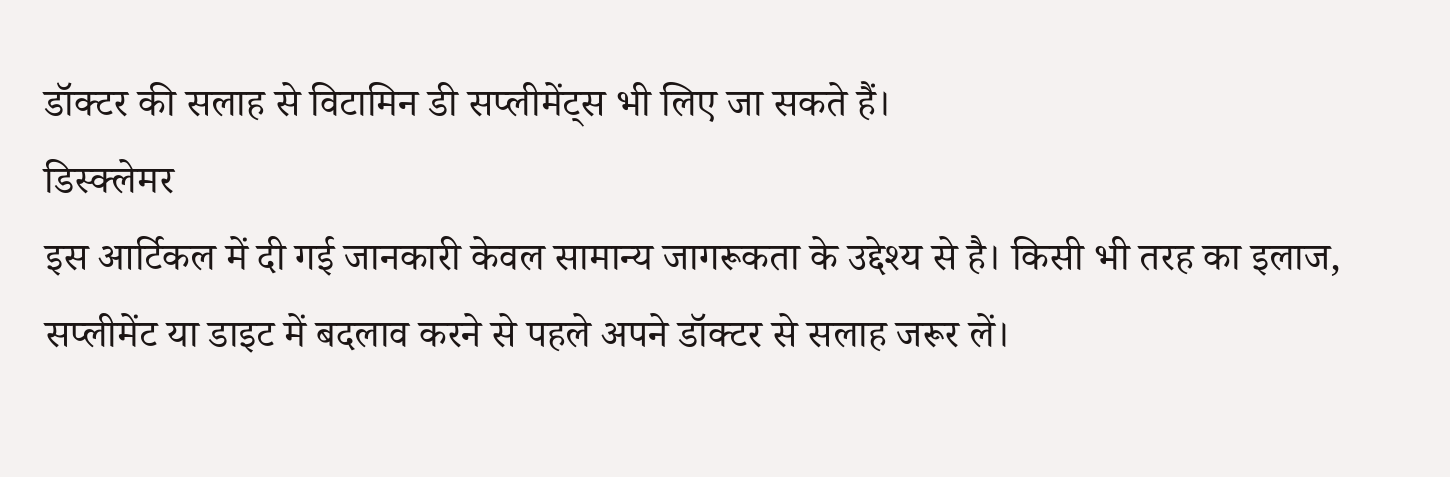डॉक्टर की सलाह से विटामिन डी सप्लीमेंट्स भी लिए जा सकते हैं।
डिस्क्लेमर
इस आर्टिकल में दी गई जानकारी केवल सामान्य जागरूकता के उद्देश्य से है। किसी भी तरह का इलाज, सप्लीमेंट या डाइट में बदलाव करने से पहले अपने डॉक्टर से सलाह जरूर लें।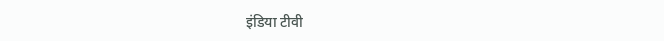इंडिया टीवी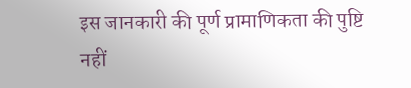इस जानकारी की पूर्ण प्रामाणिकता की पुष्टि नहीं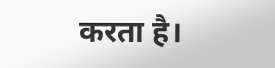करता है।